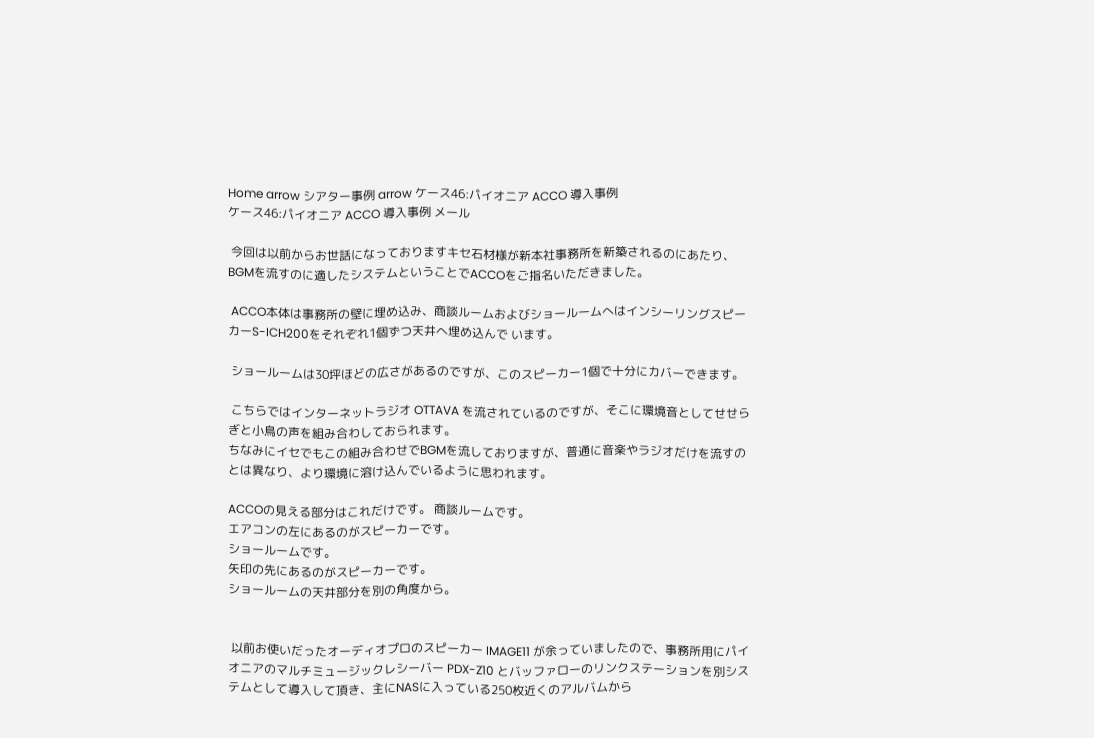Home arrow シアター事例 arrow ケース46:パイオニア ACCO 導入事例
ケース46:パイオニア ACCO 導入事例 メール

 今回は以前からお世話になっておりますキセ石材様が新本社事務所を新築されるのにあたり、BGMを流すのに適したシステムということでACCOをご指名いただきました。

 ACCO本体は事務所の壁に埋め込み、商談ルームおよびショールームへはインシーリングスピーカーS-ICH200をそれぞれ1個ずつ天井へ埋め込んで います。

 ショールームは30坪ほどの広さがあるのですが、このスピーカー1個で十分にカバーできます。

 こちらではインターネットラジオ OTTAVA を流されているのですが、そこに環境音としてせせらぎと小鳥の声を組み合わしておられます。
ちなみにイセでもこの組み合わせでBGMを流しておりますが、普通に音楽やラジオだけを流すのとは異なり、より環境に溶け込んでいるように思われます。

ACCOの見える部分はこれだけです。 商談ルームです。
エアコンの左にあるのがスピーカーです。
ショールームです。
矢印の先にあるのがスピーカーです。
ショールームの天井部分を別の角度から。


 以前お使いだったオーディオプロのスピーカー IMAGE11 が余っていましたので、事務所用にパイオニアのマルチミュージックレシーバー PDX-Z10 とバッファローのリンクステーションを別システムとして導入して頂き、主にNASに入っている250枚近くのアルバムから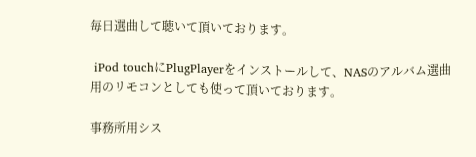毎日選曲して聴いて頂いております。

 iPod touchにPlugPlayerをインストールして、NASのアルバム選曲用のリモコンとしても使って頂いております。

事務所用シス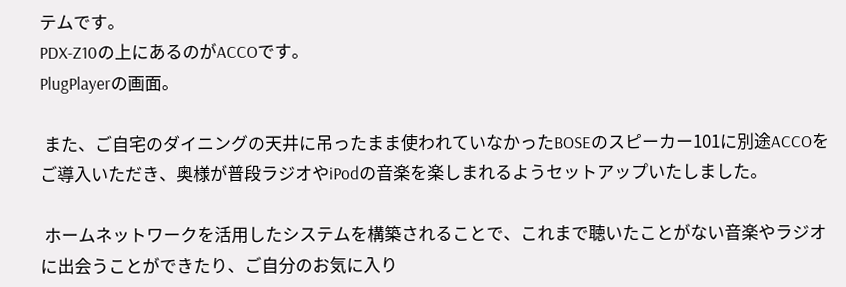テムです。
PDX-Z10の上にあるのがACCOです。
PlugPlayerの画面。

 また、ご自宅のダイニングの天井に吊ったまま使われていなかったBOSEのスピーカー101に別途ACCOをご導入いただき、奥様が普段ラジオやiPodの音楽を楽しまれるようセットアップいたしました。

 ホームネットワークを活用したシステムを構築されることで、これまで聴いたことがない音楽やラジオに出会うことができたり、ご自分のお気に入り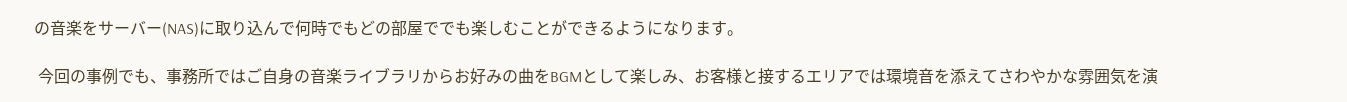の音楽をサーバー(NAS)に取り込んで何時でもどの部屋ででも楽しむことができるようになります。

 今回の事例でも、事務所ではご自身の音楽ライブラリからお好みの曲をBGMとして楽しみ、お客様と接するエリアでは環境音を添えてさわやかな雰囲気を演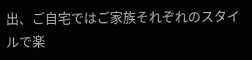出、ご自宅ではご家族それぞれのスタイルで楽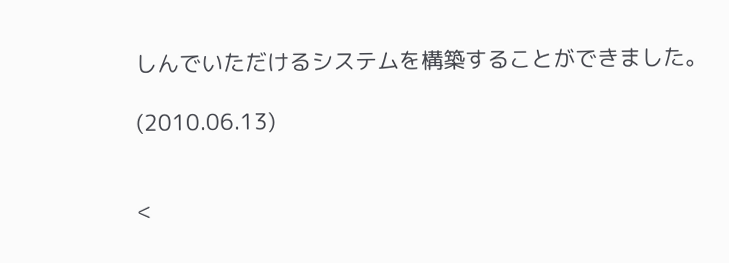しんでいただけるシステムを構築することができました。

(2010.06.13)


<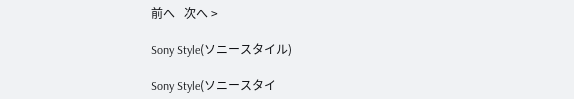前へ   次へ >

Sony Style(ソニースタイル)

Sony Style(ソニースタイ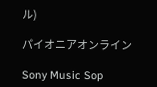ル)

パイオニアオンライン

Sony Music Sop